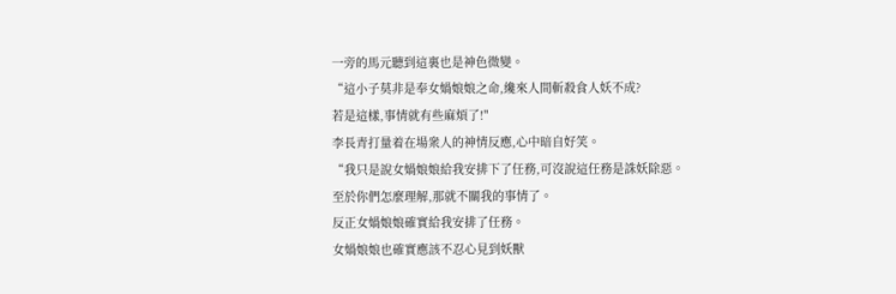一旁的馬元聽到這裏也是神色微變。
“這小子莫非是奉女媧娘娘之命,纔來人間斬殺食人妖不成?
若是這樣,事情就有些麻煩了!"
李長青打量着在場衆人的神情反應,心中暗自好笑。
“我只是說女媧娘娘給我安排下了任務,可沒說這任務是誅妖除惡。
至於你們怎麼理解,那就不關我的事情了。
反正女媧娘娘確實給我安排了任務。
女媧娘娘也確實應該不忍心見到妖獸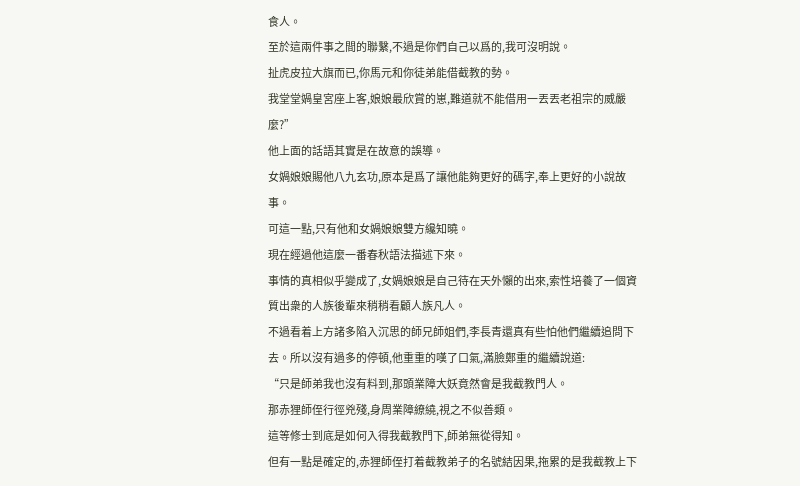食人。
至於這兩件事之間的聯繫,不過是你們自己以爲的,我可沒明說。
扯虎皮拉大旗而已,你馬元和你徒弟能借截教的勢。
我堂堂媧皇宮座上客,娘娘最欣賞的崽,難道就不能借用一丟丟老祖宗的威嚴麼?”
他上面的話語其實是在故意的誤導。
女媧娘娘賜他八九玄功,原本是爲了讓他能夠更好的碼字,奉上更好的小說故事。
可這一點,只有他和女媧娘娘雙方纔知曉。
現在經過他這麼一番春秋語法描述下來。
事情的真相似乎變成了,女媧娘娘是自己待在天外懶的出來,索性培養了一個資質出衆的人族後輩來稍稍看顧人族凡人。
不過看着上方諸多陷入沉思的師兄師姐們,李長青還真有些怕他們繼續追問下去。所以沒有過多的停頓,他重重的嘆了口氣,滿臉鄭重的繼續說道:
“只是師弟我也沒有料到,那頭業障大妖竟然會是我截教門人。
那赤狸師侄行徑兇殘,身周業障繚繞,視之不似善類。
這等修士到底是如何入得我截教門下,師弟無從得知。
但有一點是確定的,赤狸師侄打着截教弟子的名號結因果,拖累的是我截教上下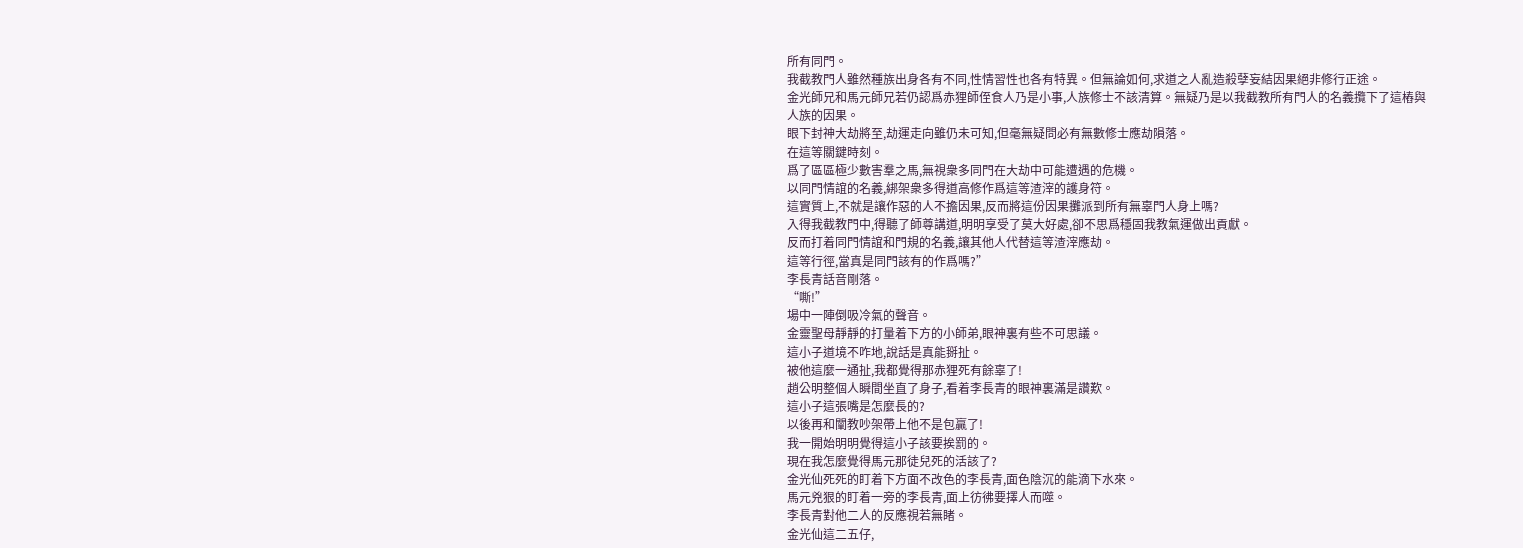所有同門。
我截教門人雖然種族出身各有不同,性情習性也各有特異。但無論如何,求道之人亂造殺孽妄結因果絕非修行正途。
金光師兄和馬元師兄若仍認爲赤狸師侄食人乃是小事,人族修士不該清算。無疑乃是以我截教所有門人的名義攬下了這樁與人族的因果。
眼下封神大劫將至,劫運走向雖仍未可知,但毫無疑問必有無數修士應劫隕落。
在這等關鍵時刻。
爲了區區極少數害羣之馬,無視衆多同門在大劫中可能遭遇的危機。
以同門情誼的名義,綁架衆多得道高修作爲這等渣滓的護身符。
這實質上,不就是讓作惡的人不擔因果,反而將這份因果攤派到所有無辜門人身上嗎?
入得我截教門中,得聽了師尊講道,明明享受了莫大好處,卻不思爲穩固我教氣運做出貢獻。
反而打着同門情誼和門規的名義,讓其他人代替這等渣滓應劫。
這等行徑,當真是同門該有的作爲嗎?”
李長青話音剛落。
“嘶!”
場中一陣倒吸冷氣的聲音。
金靈聖母靜靜的打量着下方的小師弟,眼神裏有些不可思議。
這小子道境不咋地,說話是真能掰扯。
被他這麼一通扯,我都覺得那赤狸死有餘辜了!
趙公明整個人瞬間坐直了身子,看着李長青的眼神裏滿是讚歎。
這小子這張嘴是怎麼長的?
以後再和闡教吵架帶上他不是包贏了!
我一開始明明覺得這小子該要挨罰的。
現在我怎麼覺得馬元那徒兒死的活該了?
金光仙死死的盯着下方面不改色的李長青,面色陰沉的能滴下水來。
馬元兇狠的盯着一旁的李長青,面上彷彿要擇人而噬。
李長青對他二人的反應視若無睹。
金光仙這二五仔,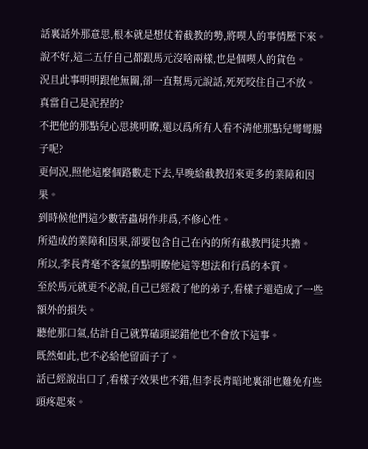話裏話外那意思,根本就是想仗着截教的勢,將喫人的事情壓下來。
說不好,這二五仔自己都跟馬元沒啥兩樣,也是個喫人的貨色。
況且此事明明跟他無關,卻一直幫馬元說話,死死咬住自己不放。
真當自己是泥捏的?
不把他的那點兒心思挑明瞭,還以爲所有人看不清他那點兒彎彎腸子呢?
更何況,照他這麼個路數走下去,早晚給截教招來更多的業障和因果。
到時候他們這少數害蟲胡作非爲,不修心性。
所造成的業障和因果,卻要包含自己在內的所有截教門徒共擔。
所以,李長青毫不客氣的點明瞭他這等想法和行爲的本質。
至於馬元就更不必說,自己已經殺了他的弟子,看樣子還造成了一些額外的損失。
聽他那口氣,估計自己就算磕頭認錯他也不會放下這事。
既然如此,也不必給他留面子了。
話已經說出口了,看樣子效果也不錯,但李長青暗地裏卻也難免有些頭疼起來。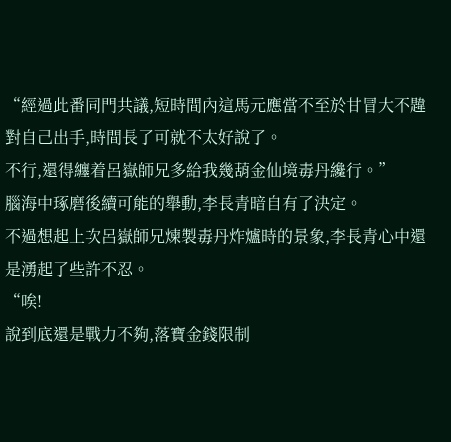“經過此番同門共議,短時間內這馬元應當不至於甘冒大不韙對自己出手,時間長了可就不太好說了。
不行,還得纏着呂嶽師兄多給我幾葫金仙境毒丹纔行。”
腦海中琢磨後續可能的舉動,李長青暗自有了決定。
不過想起上次呂嶽師兄煉製毒丹炸爐時的景象,李長青心中還是湧起了些許不忍。
“唉!
說到底還是戰力不夠,落寶金錢限制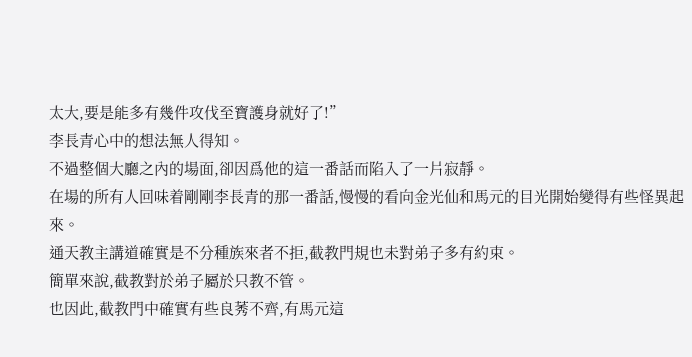太大,要是能多有幾件攻伐至寶護身就好了!”
李長青心中的想法無人得知。
不過整個大廳之內的場面,卻因爲他的這一番話而陷入了一片寂靜。
在場的所有人回味着剛剛李長青的那一番話,慢慢的看向金光仙和馬元的目光開始變得有些怪異起來。
通天教主講道確實是不分種族來者不拒,截教門規也未對弟子多有約束。
簡單來說,截教對於弟子屬於只教不管。
也因此,截教門中確實有些良莠不齊,有馬元這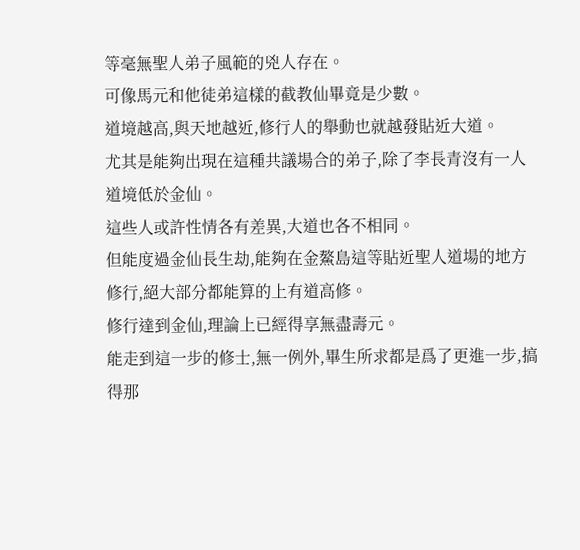等毫無聖人弟子風範的兇人存在。
可像馬元和他徒弟這樣的截教仙畢竟是少數。
道境越高,與天地越近,修行人的舉動也就越發貼近大道。
尤其是能夠出現在這種共議場合的弟子,除了李長青沒有一人道境低於金仙。
這些人或許性情各有差異,大道也各不相同。
但能度過金仙長生劫,能夠在金鰲島這等貼近聖人道場的地方修行,絕大部分都能算的上有道高修。
修行達到金仙,理論上已經得享無盡壽元。
能走到這一步的修士,無一例外,畢生所求都是爲了更進一步,搞得那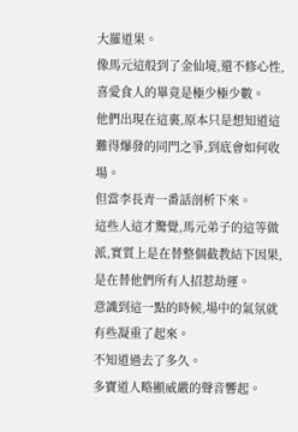大羅道果。
像馬元這般到了金仙境,還不修心性,喜愛食人的畢竟是極少極少數。
他們出現在這裏,原本只是想知道這難得爆發的同門之爭,到底會如何收場。
但當李長青一番話剖析下來。
這些人這才驚覺,馬元弟子的這等做派,實質上是在替整個截教結下因果,是在替他們所有人招惹劫運。
意識到這一點的時候,場中的氣氛就有些凝重了起來。
不知道過去了多久。
多寶道人略顯威嚴的聲音響起。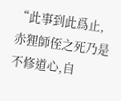“此事到此爲止,赤狸師侄之死乃是不修道心,自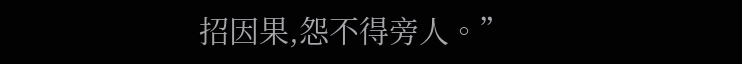招因果,怨不得旁人。”